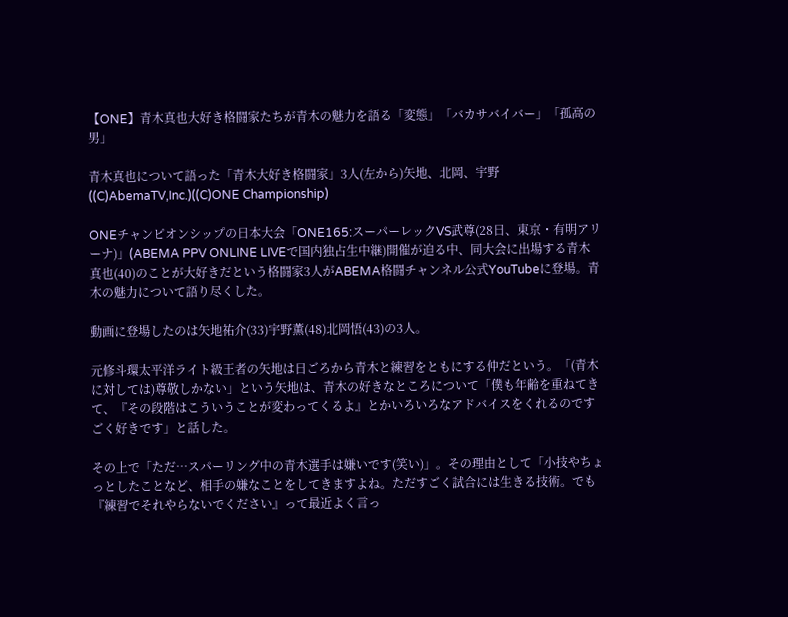【ONE】青木真也大好き格闘家たちが青木の魅力を語る「変態」「バカサバイバー」「孤高の男」

青木真也について語った「青木大好き格闘家」3人(左から)矢地、北岡、宇野((C)AbemaTV,Inc.)((C)ONE Championship)

ONEチャンピオンシップの日本大会「ONE165:スーパーレックVS武尊(28日、東京・有明アリーナ)」(ABEMA PPV ONLINE LIVEで国内独占生中継)開催が迫る中、同大会に出場する青木真也(40)のことが大好きだという格闘家3人がABEMA格闘チャンネル公式YouTubeに登場。青木の魅力について語り尽くした。

動画に登場したのは矢地祐介(33)宇野薫(48)北岡悟(43)の3人。

元修斗環太平洋ライト級王者の矢地は日ごろから青木と練習をともにする仲だという。「(青木に対しては)尊敬しかない」という矢地は、青木の好きなところについて「僕も年齢を重ねてきて、『その段階はこういうことが変わってくるよ』とかいろいろなアドバイスをくれるのですごく好きです」と話した。

その上で「ただ…スパーリング中の青木選手は嫌いです(笑い)」。その理由として「小技やちょっとしたことなど、相手の嫌なことをしてきますよね。ただすごく試合には生きる技術。でも『練習でそれやらないでください』って最近よく言っ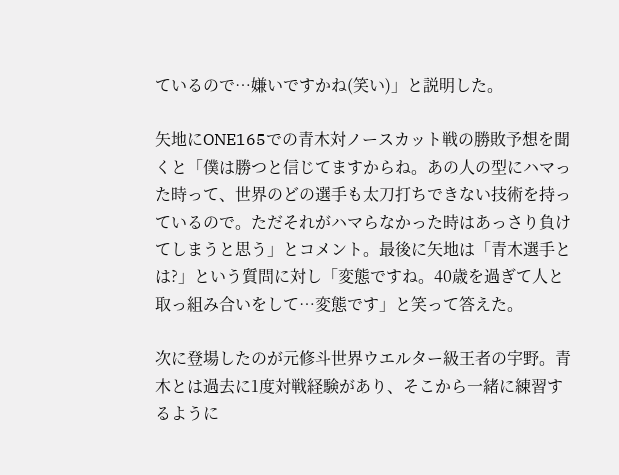ているので…嫌いですかね(笑い)」と説明した。

矢地にONE165での青木対ノースカット戦の勝敗予想を聞くと「僕は勝つと信じてますからね。あの人の型にハマった時って、世界のどの選手も太刀打ちできない技術を持っているので。ただそれがハマらなかった時はあっさり負けてしまうと思う」とコメント。最後に矢地は「青木選手とは?」という質問に対し「変態ですね。40歳を過ぎて人と取っ組み合いをして…変態です」と笑って答えた。

次に登場したのが元修斗世界ウエルター級王者の宇野。青木とは過去に1度対戦経験があり、そこから一緒に練習するように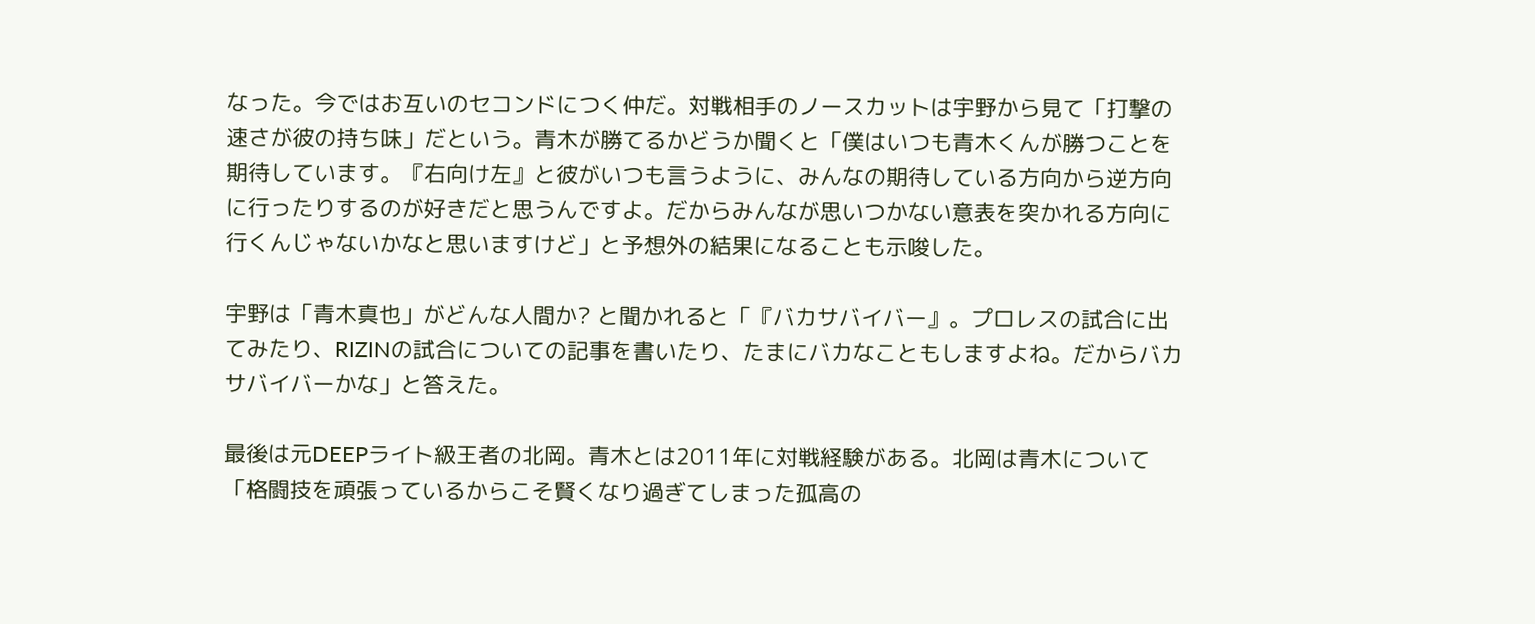なった。今ではお互いのセコンドにつく仲だ。対戦相手のノースカットは宇野から見て「打撃の速さが彼の持ち味」だという。青木が勝てるかどうか聞くと「僕はいつも青木くんが勝つことを期待しています。『右向け左』と彼がいつも言うように、みんなの期待している方向から逆方向に行ったりするのが好きだと思うんですよ。だからみんなが思いつかない意表を突かれる方向に行くんじゃないかなと思いますけど」と予想外の結果になることも示唆した。

宇野は「青木真也」がどんな人間か? と聞かれると「『バカサバイバー』。プロレスの試合に出てみたり、RIZINの試合についての記事を書いたり、たまにバカなこともしますよね。だからバカサバイバーかな」と答えた。

最後は元DEEPライト級王者の北岡。青木とは2011年に対戦経験がある。北岡は青木について「格闘技を頑張っているからこそ賢くなり過ぎてしまった孤高の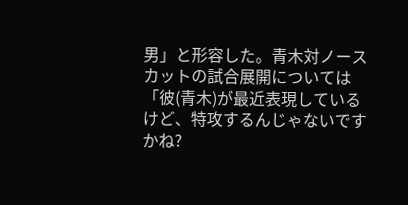男」と形容した。青木対ノースカットの試合展開については「彼(青木)が最近表現しているけど、特攻するんじゃないですかね?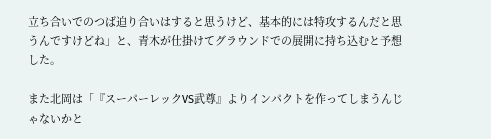立ち合いでのつば迫り合いはすると思うけど、基本的には特攻するんだと思うんですけどね」と、青木が仕掛けてグラウンドでの展開に持ち込むと予想した。

また北岡は「『スーパーレックVS武尊』よりインパクトを作ってしまうんじゃないかと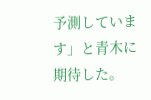予測しています」と青木に期待した。